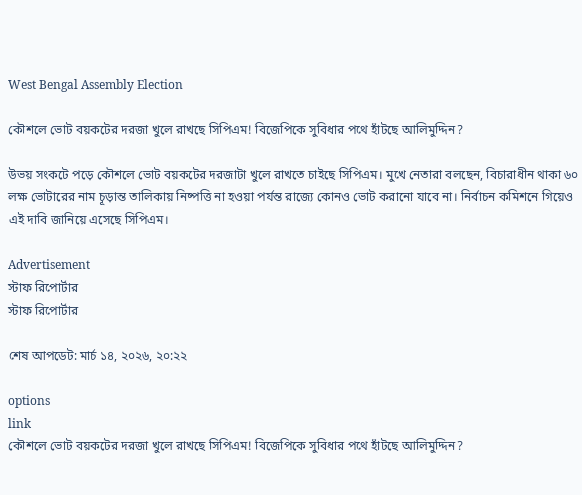West Bengal Assembly Election

কৌশলে ভোট বয়কটের দরজা খুলে রাখছে সিপিএম! বিজেপিকে সুবিধার পথে হাঁটছে আলিমুদ্দিন?

উভয় সংকটে পড়ে কৌশলে ভোট বয়কটের দরজাটা খুলে রাখতে চাইছে সিপিএম। মুখে নেতারা বলছেন, বিচারাধীন থাকা ৬০ লক্ষ ভোটারের নাম চূড়ান্ত তালিকায় নিষ্পত্তি না হওয়া পর্যন্ত রাজ্যে কোনও ভোট করানো যাবে না। নির্বাচন কমিশনে গিয়েও এই দাবি জানিয়ে এসেছে সিপিএম।

Advertisement
স্টাফ রিপোর্টার
স্টাফ রিপোর্টার

শেষ আপডেট: মার্চ ১৪, ২০২৬, ২০:২২

options
link
কৌশলে ভোট বয়কটের দরজা খুলে রাখছে সিপিএম! বিজেপিকে সুবিধার পথে হাঁটছে আলিমুদ্দিন?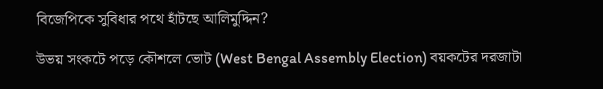বিজেপিকে সুবিধার পথে হাঁটছে আলিমুদ্দিন?

উভয় সংকটে পড়ে কৌশলে ভোট (West Bengal Assembly Election) বয়কটের দরজাটা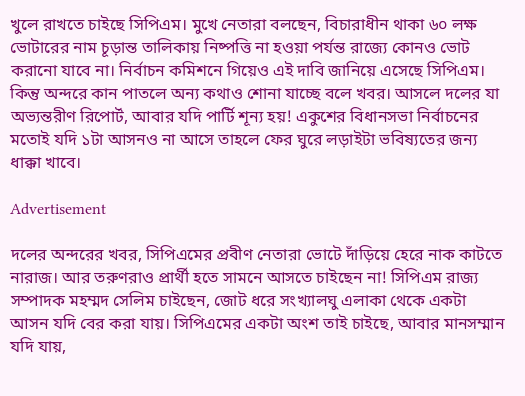খুলে রাখতে চাইছে সিপিএম। মুখে নেতারা বলছেন, বিচারাধীন থাকা ৬০ লক্ষ ভোটারের নাম চূড়ান্ত তালিকায় নিষ্পত্তি না হওয়া পর্যন্ত রাজ্যে কোনও ভোট করানো যাবে না। নির্বাচন কমিশনে গিয়েও এই দাবি জানিয়ে এসেছে সিপিএম। কিন্তু অন্দরে কান পাতলে অন্য কথাও শোনা যাচ্ছে বলে খবর। আসলে দলের যা অভ‌্যন্তরীণ রিপোর্ট, আবার যদি পার্টি শূন‌্য হয়! একুশের বিধানসভা নির্বাচনের মতোই যদি ১টা আসনও না আসে তাহলে ফের ঘুরে লড়াইটা ভবিষ‌্যতের জন‌্য ধাক্কা খাবে।

Advertisement

দলের অন্দরের খবর, সিপিএমের প্রবীণ নেতারা ভোটে দাঁড়িয়ে হেরে নাক কাটতে নারাজ। আর তরুণরাও প্রার্থী হতে সামনে আসতে চাইছেন না! সিপিএম রাজ‌্য সম্পাদক মহম্মদ সেলিম চাইছেন, জোট ধরে সংখ‌্যালঘু এলাকা থেকে একটা আসন যদি বের করা যায়। সিপিএমের একটা অংশ তাই চাইছে, আবার মানসম্মান যদি যায়,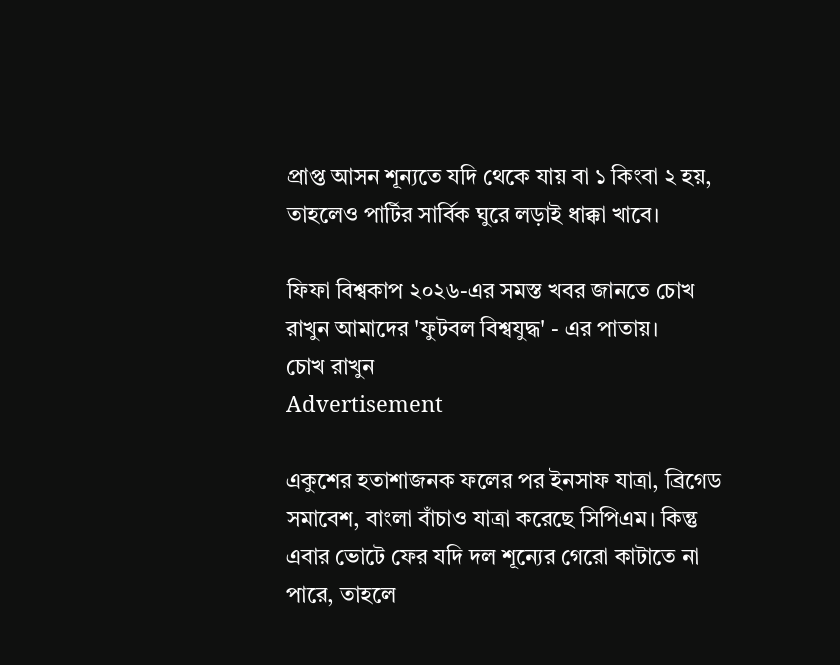প্রাপ্ত আসন শূন‌্যতে যদি থেকে যায় বা ১ কিংবা ২ হয়, তাহলেও পার্টির সার্বিক ঘুরে লড়াই ধাক্কা খাবে।

ফিফা বিশ্বকাপ ২০২৬-এর সমস্ত খবর জানতে চোখ রাখুন আমাদের 'ফুটবল বিশ্বযুদ্ধ' - এর পাতায়।
চোখ রাখুন
Advertisement

একুশের হতাশাজনক ফলের পর ইনসাফ যাত্রা, ব্রিগেড সমাবেশ, বাংলা বাঁচাও যাত্রা করেছে সিপিএম। কিন্তু এবার ভোটে ফের যদি দল শূন্যের গেরো কাটাতে না পারে, তাহলে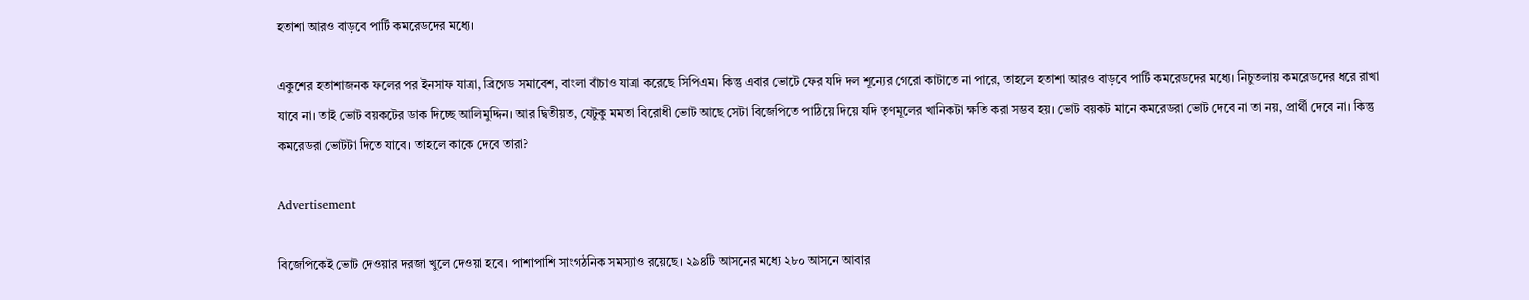হতাশা আরও বাড়বে পার্টি কমরেডদের মধ্যে।

একুশের হতাশাজনক ফলের পর ইনসাফ যাত্রা, ব্রিগেড সমাবেশ, বাংলা বাঁচাও যাত্রা করেছে সিপিএম। কিন্তু এবার ভোটে ফের যদি দল শূন্যের গেরো কাটাতে না পারে, তাহলে হতাশা আরও বাড়বে পার্টি কমরেডদের মধ্যে। নিচুতলায় কমরেডদের ধরে রাখা যাবে না। তাই ভোট বয়কটের ডাক দিচ্ছে আলিমুদ্দিন। আর দ্বিতীয়ত, যেটুকু মমতা বিরোধী ভোট আছে সেটা বিজেপিতে পাঠিয়ে দিয়ে যদি তৃণমূলের খানিকটা ক্ষতি করা সম্ভব হয়। ভোট বয়কট মানে কমরেডরা ভোট দেবে না তা নয়, প্রার্থী দেবে না। কিন্তু কমরেডরা ভোটটা দিতে যাবে। তাহলে কাকে দেবে তারা?

Advertisement

বিজেপিকেই ভোট দেওয়ার দরজা খুলে দেওয়া হবে। পাশাপাশি সাংগঠনিক সমস‌্যাও রয়েছে। ২৯৪টি আসনের মধ্যে ২৮০ আসনে আবার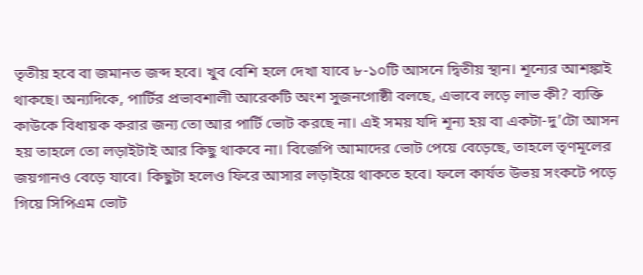তৃতীয় হবে বা জমানত জব্দ হবে। খুব বেশি হলে দেখা যাবে ৮-১০টি আসনে দ্বিতীয় স্থান। শূন্যের আশঙ্কাই থাকছে। অন‌্যদিকে, পার্টির প্রভাবশালী আরেকটি অংশ সুজনগোষ্ঠী বলছে, এভাবে লড়ে লাভ কী? ব‌্যক্তি কাউকে বিধায়ক করার জন‌্য তো আর পার্টি ভোট করছে না। এই সময় যদি শূন‌্য হয় বা একটা-দু’টো আসন হয় তাহলে তো লড়াইটাই আর কিছু থাকবে না। বিজেপি আমাদের ভোট পেয়ে বেড়েছে, তাহলে তৃণমূলের জয়গানও বেড়ে যাবে। কিছুটা হলেও ফিরে আসার লড়াইয়ে থাকতে হবে। ফলে কার্যত উভয় সংকটে পড়ে গিয়ে সিপিএম ভোট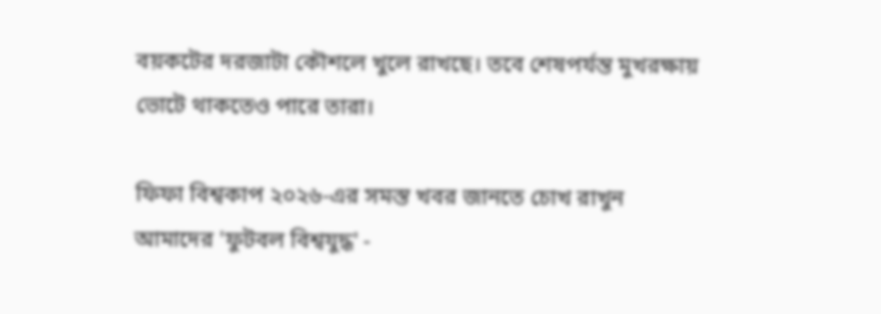বয়কটের দরজাটা কৌশলে খুলে রাখছে। তবে শেষপর্যন্ত মুখরক্ষায় ভোটে থাকতেও পারে তারা।

ফিফা বিশ্বকাপ ২০২৬-এর সমস্ত খবর জানতে চোখ রাখুন আমাদের 'ফুটবল বিশ্বযুদ্ধ' -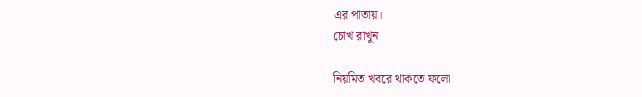এর পাতায়।
চোখ রাখুন

নিয়মিত খবরে থাকতে ফলো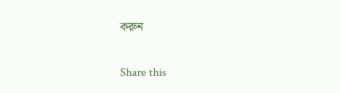করুন

Share this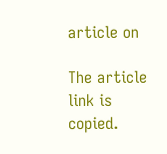article on

The article link is copied.